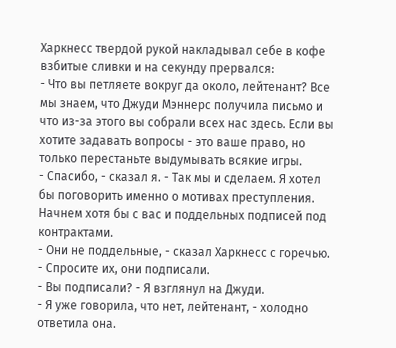Харкнесс твердой рукой накладывал себе в кофе взбитые сливки и на секунду прервался:
- Что вы петляете вокруг да около, лейтенант? Все мы знаем, что Джуди Мэннерс получила письмо и что из-за этого вы собрали всех нас здесь. Если вы хотите задавать вопросы - это ваше право, но только перестаньте выдумывать всякие игры.
- Спасибо, - сказал я. - Так мы и сделаем. Я хотел бы поговорить именно о мотивах преступления. Начнем хотя бы с вас и поддельных подписей под контрактами.
- Они не поддельные, - сказал Харкнесс с горечью. - Спросите их, они подписали.
- Вы подписали? - Я взглянул на Джуди.
- Я уже говорила, что нет, лейтенант, - холодно ответила она.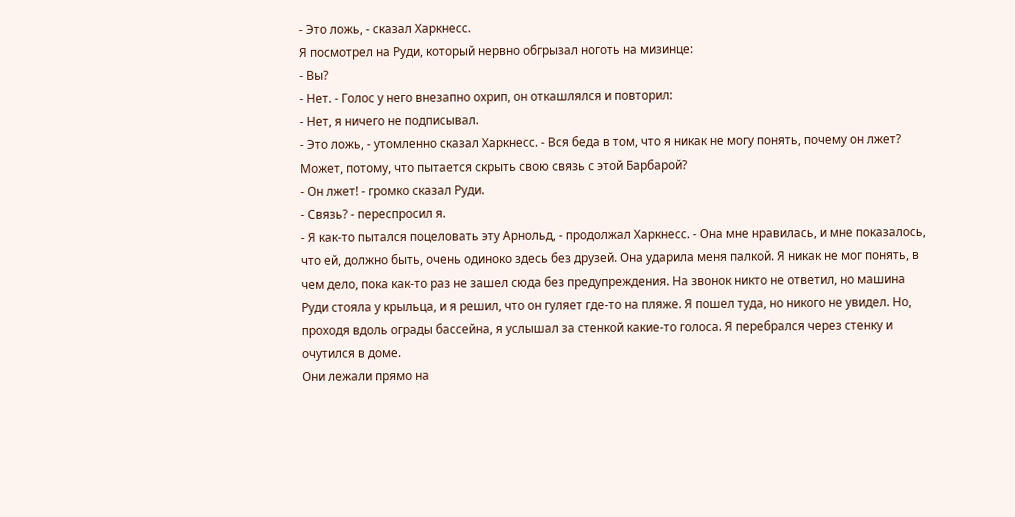- Это ложь, - сказал Харкнесс.
Я посмотрел на Руди, который нервно обгрызал ноготь на мизинце:
- Вы?
- Нет. - Голос у него внезапно охрип, он откашлялся и повторил:
- Нет, я ничего не подписывал.
- Это ложь, - утомленно сказал Харкнесс. - Вся беда в том, что я никак не могу понять, почему он лжет?
Может, потому, что пытается скрыть свою связь с этой Барбарой?
- Он лжет! - громко сказал Руди.
- Связь? - переспросил я.
- Я как-то пытался поцеловать эту Арнольд, - продолжал Харкнесс. - Она мне нравилась, и мне показалось, что ей, должно быть, очень одиноко здесь без друзей. Она ударила меня палкой. Я никак не мог понять, в чем дело, пока как-то раз не зашел сюда без предупреждения. На звонок никто не ответил, но машина Руди стояла у крыльца, и я решил, что он гуляет где-то на пляже. Я пошел туда, но никого не увидел. Но, проходя вдоль ограды бассейна, я услышал за стенкой какие-то голоса. Я перебрался через стенку и очутился в доме.
Они лежали прямо на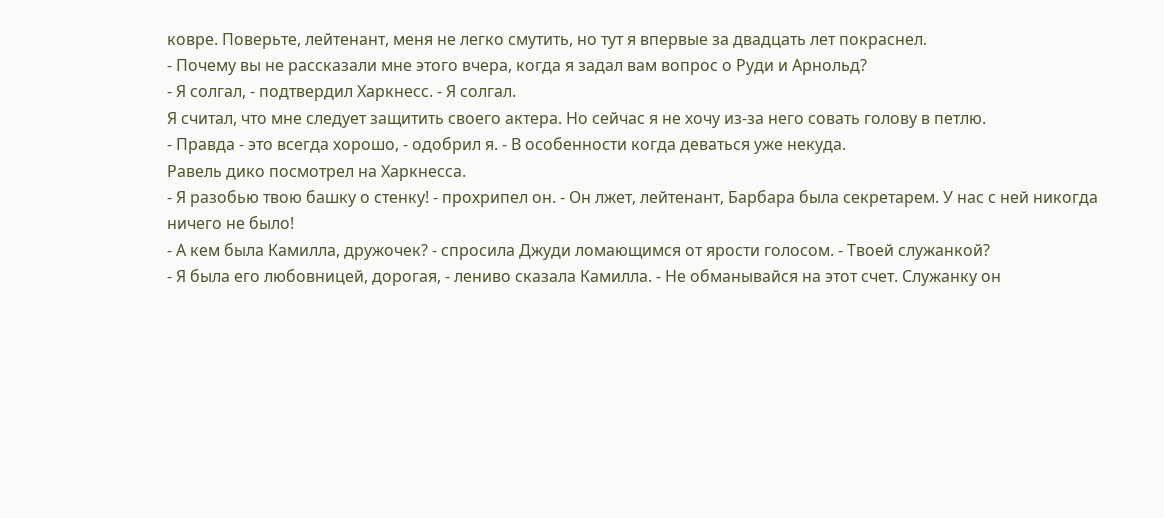ковре. Поверьте, лейтенант, меня не легко смутить, но тут я впервые за двадцать лет покраснел.
- Почему вы не рассказали мне этого вчера, когда я задал вам вопрос о Руди и Арнольд?
- Я солгал, - подтвердил Харкнесс. - Я солгал.
Я считал, что мне следует защитить своего актера. Но сейчас я не хочу из-за него совать голову в петлю.
- Правда - это всегда хорошо, - одобрил я. - В особенности когда деваться уже некуда.
Равель дико посмотрел на Харкнесса.
- Я разобью твою башку о стенку! - прохрипел он. - Он лжет, лейтенант, Барбара была секретарем. У нас с ней никогда ничего не было!
- А кем была Камилла, дружочек? - спросила Джуди ломающимся от ярости голосом. - Твоей служанкой?
- Я была его любовницей, дорогая, - лениво сказала Камилла. - Не обманывайся на этот счет. Служанку он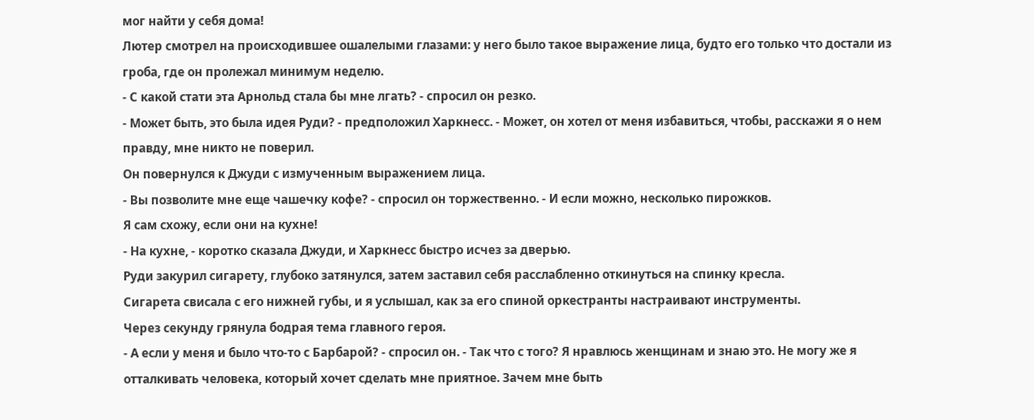мог найти у себя дома!
Лютер смотрел на происходившее ошалелыми глазами: у него было такое выражение лица, будто его только что достали из гроба, где он пролежал минимум неделю.
- С какой стати эта Арнольд стала бы мне лгать? - спросил он резко.
- Может быть, это была идея Руди? - предположил Харкнесс. - Может, он хотел от меня избавиться, чтобы, расскажи я о нем правду, мне никто не поверил.
Он повернулся к Джуди с измученным выражением лица.
- Вы позволите мне еще чашечку кофе? - спросил он торжественно. - И если можно, несколько пирожков.
Я сам схожу, если они на кухне!
- На кухне, - коротко сказала Джуди, и Харкнесс быстро исчез за дверью.
Руди закурил сигарету, глубоко затянулся, затем заставил себя расслабленно откинуться на спинку кресла.
Сигарета свисала с его нижней губы, и я услышал, как за его спиной оркестранты настраивают инструменты.
Через секунду грянула бодрая тема главного героя.
- А если у меня и было что-то с Барбарой? - спросил он. - Так что с того? Я нравлюсь женщинам и знаю это. Не могу же я отталкивать человека, который хочет сделать мне приятное. Зачем мне быть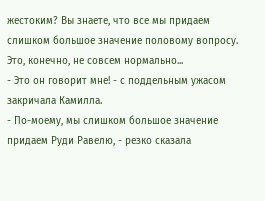жестоким? Вы знаете, что все мы придаем слишком большое значение половому вопросу. Это, конечно, не совсем нормально...
- Это он говорит мне! - с поддельным ужасом закричала Камилла.
- По-моему, мы слишком большое значение придаем Руди Равелю, - резко сказала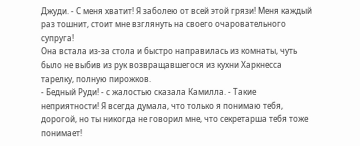Джуди. - С меня хватит! Я заболею от всей этой грязи! Меня каждый раз тошнит, стоит мне взглянуть на своего очаровательного супруга!
Она встала из-за стола и быстро направилась из комнаты, чуть было не выбив из рук возвращавшегося из кухни Харкнесса тарелку, полную пирожков.
- Бедный Руди! - с жалостью сказала Камилла. - Такие неприятности! Я всегда думала, что только я понимаю тебя, дорогой, но ты никогда не говорил мне, что секретарша тебя тоже понимает!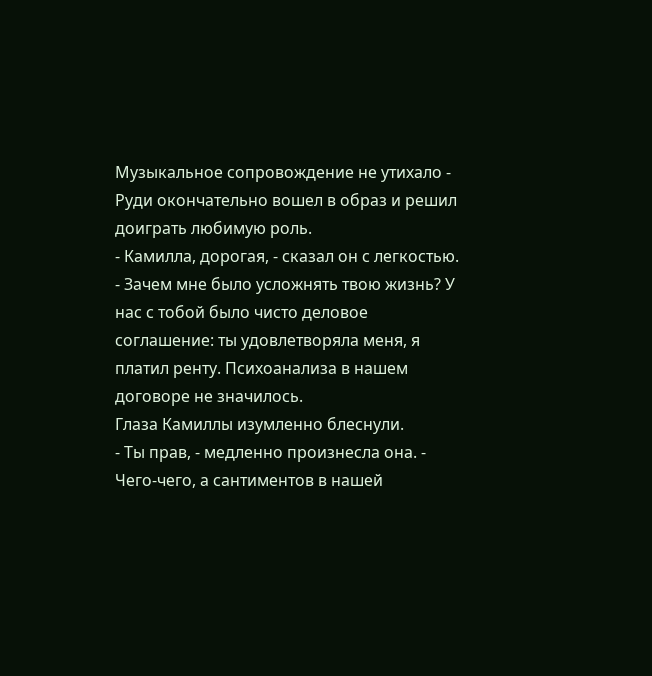Музыкальное сопровождение не утихало - Руди окончательно вошел в образ и решил доиграть любимую роль.
- Камилла, дорогая, - сказал он с легкостью. - Зачем мне было усложнять твою жизнь? У нас с тобой было чисто деловое соглашение: ты удовлетворяла меня, я платил ренту. Психоанализа в нашем договоре не значилось.
Глаза Камиллы изумленно блеснули.
- Ты прав, - медленно произнесла она. - Чего-чего, а сантиментов в нашей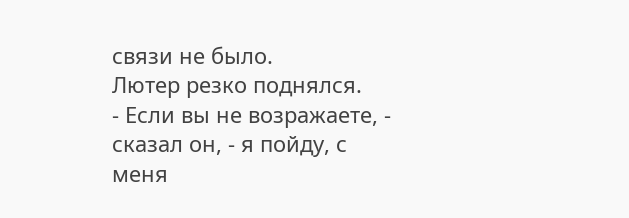связи не было.
Лютер резко поднялся.
- Если вы не возражаете, - сказал он, - я пойду, с меня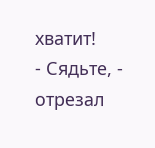хватит!
- Сядьте, - отрезал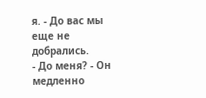я. - До вас мы еще не добрались.
- До меня? - Он медленно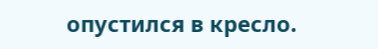опустился в кресло.